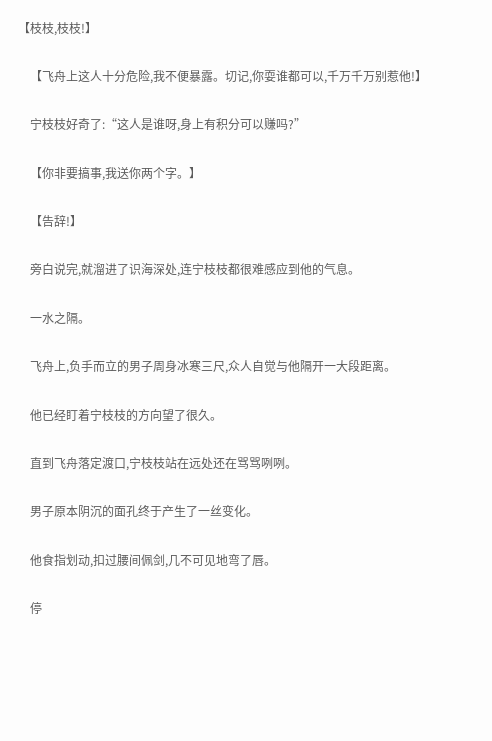【枝枝,枝枝!】

    【飞舟上这人十分危险,我不便暴露。切记,你耍谁都可以,千万千万别惹他!】

    宁枝枝好奇了:“这人是谁呀,身上有积分可以赚吗?”

    【你非要搞事,我送你两个字。】

    【告辞!】

    旁白说完,就溜进了识海深处,连宁枝枝都很难感应到他的气息。

    一水之隔。

    飞舟上,负手而立的男子周身冰寒三尺,众人自觉与他隔开一大段距离。

    他已经盯着宁枝枝的方向望了很久。

    直到飞舟落定渡口,宁枝枝站在远处还在骂骂咧咧。

    男子原本阴沉的面孔终于产生了一丝变化。

    他食指划动,扣过腰间佩剑,几不可见地弯了唇。

    停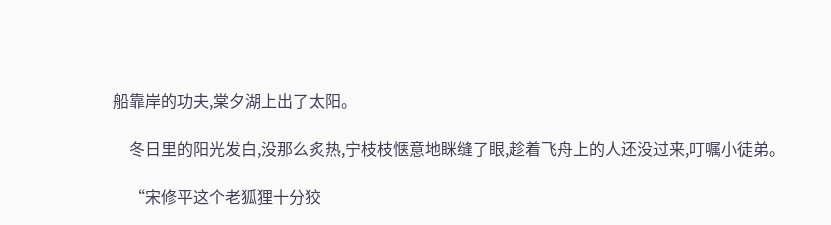船靠岸的功夫,棠夕湖上出了太阳。

    冬日里的阳光发白,没那么炙热,宁枝枝惬意地眯缝了眼,趁着飞舟上的人还没过来,叮嘱小徒弟。

    “宋修平这个老狐狸十分狡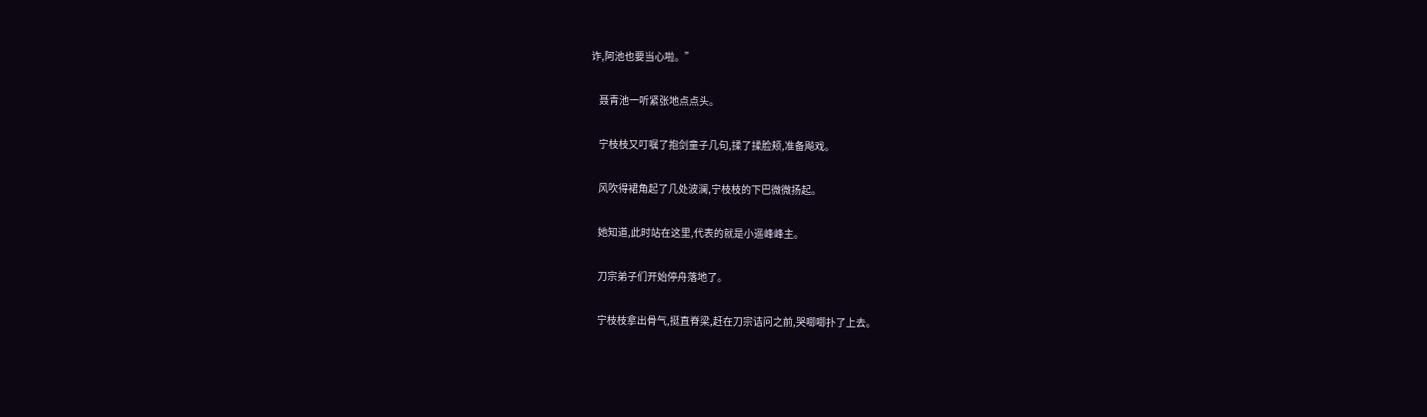诈,阿池也要当心啦。”

    聂青池一听紧张地点点头。

    宁枝枝又叮嘱了抱剑童子几句,揉了揉脸颊,准备飚戏。

    风吹得裙角起了几处波澜,宁枝枝的下巴微微扬起。

    她知道,此时站在这里,代表的就是小遥峰峰主。

    刀宗弟子们开始停舟落地了。

    宁枝枝拿出骨气,挺直脊梁,赶在刀宗诘问之前,哭唧唧扑了上去。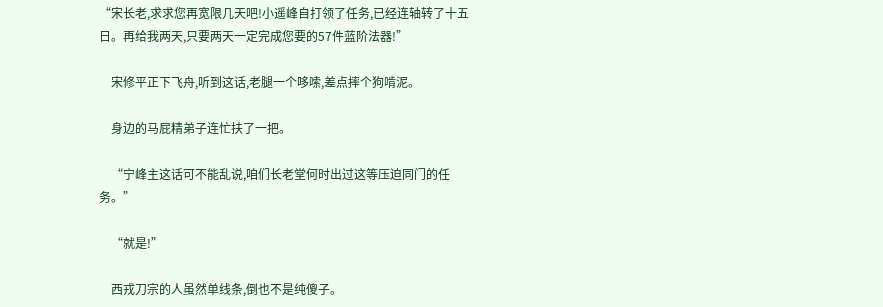“宋长老,求求您再宽限几天吧!小遥峰自打领了任务,已经连轴转了十五日。再给我两天,只要两天一定完成您要的57件蓝阶法器!”

    宋修平正下飞舟,听到这话,老腿一个哆嗦,差点摔个狗啃泥。

    身边的马屁精弟子连忙扶了一把。

    “宁峰主这话可不能乱说,咱们长老堂何时出过这等压迫同门的任务。”

    “就是!”

    西戎刀宗的人虽然单线条,倒也不是纯傻子。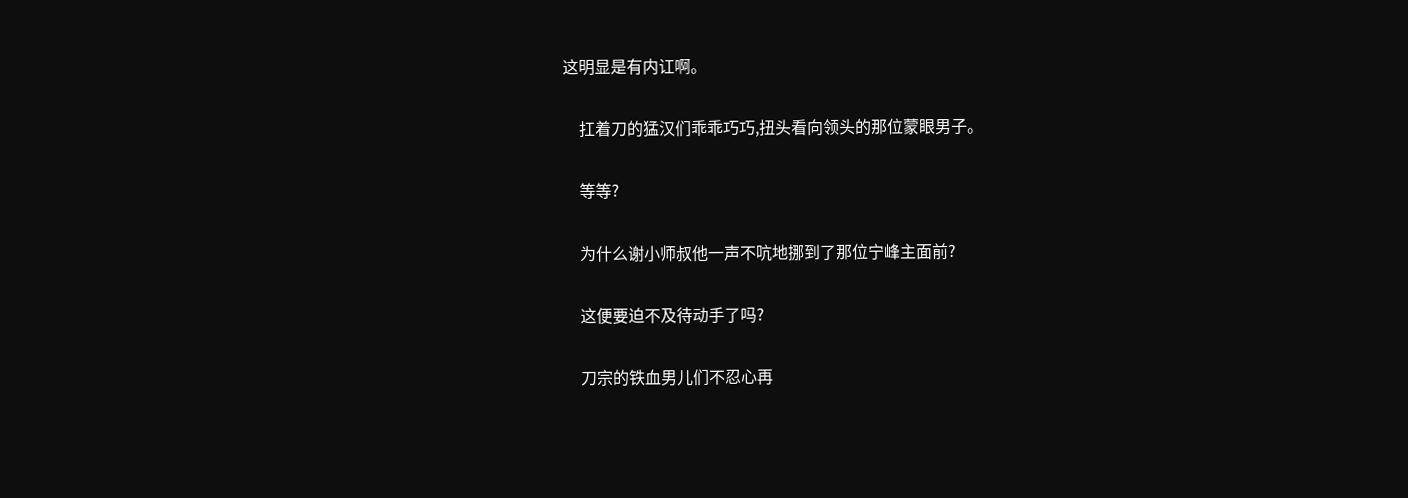这明显是有内讧啊。

    扛着刀的猛汉们乖乖巧巧,扭头看向领头的那位蒙眼男子。

    等等?

    为什么谢小师叔他一声不吭地挪到了那位宁峰主面前?

    这便要迫不及待动手了吗?

    刀宗的铁血男儿们不忍心再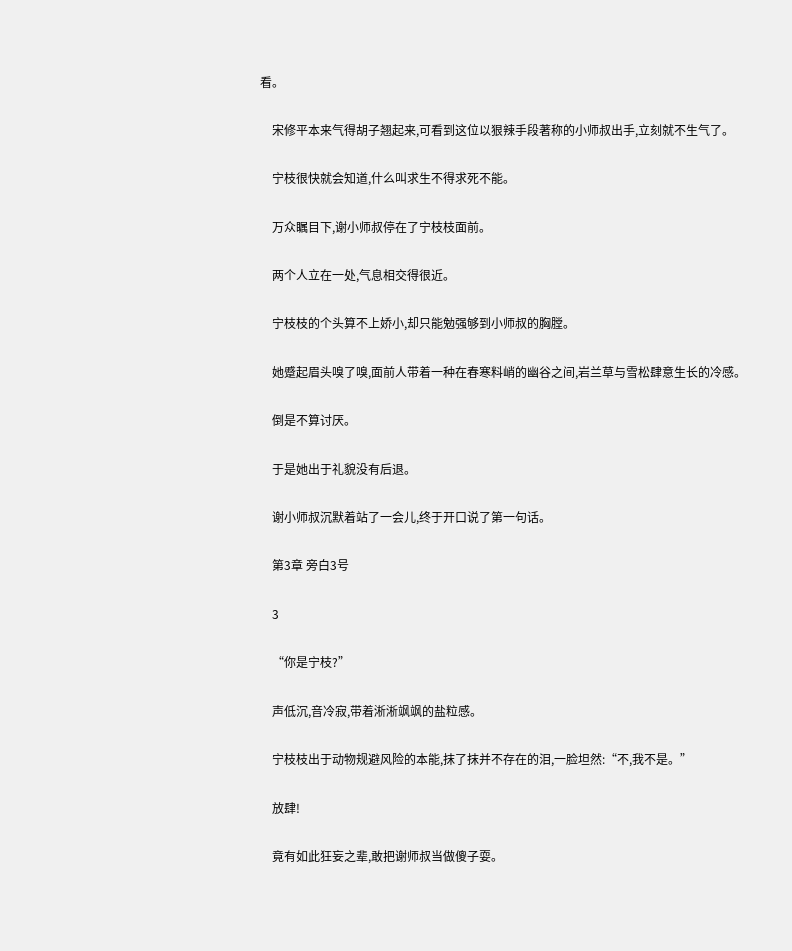看。

    宋修平本来气得胡子翘起来,可看到这位以狠辣手段著称的小师叔出手,立刻就不生气了。

    宁枝很快就会知道,什么叫求生不得求死不能。

    万众瞩目下,谢小师叔停在了宁枝枝面前。

    两个人立在一处,气息相交得很近。

    宁枝枝的个头算不上娇小,却只能勉强够到小师叔的胸膛。

    她蹙起眉头嗅了嗅,面前人带着一种在春寒料峭的幽谷之间,岩兰草与雪松肆意生长的冷感。

    倒是不算讨厌。

    于是她出于礼貌没有后退。

    谢小师叔沉默着站了一会儿,终于开口说了第一句话。

    第3章 旁白3号

    3

    “你是宁枝?”

    声低沉,音冷寂,带着淅淅飒飒的盐粒感。

    宁枝枝出于动物规避风险的本能,抹了抹并不存在的泪,一脸坦然:“不,我不是。”

    放肆!

    竟有如此狂妄之辈,敢把谢师叔当做傻子耍。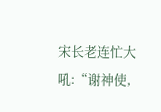宋长老连忙大吼:“谢神使,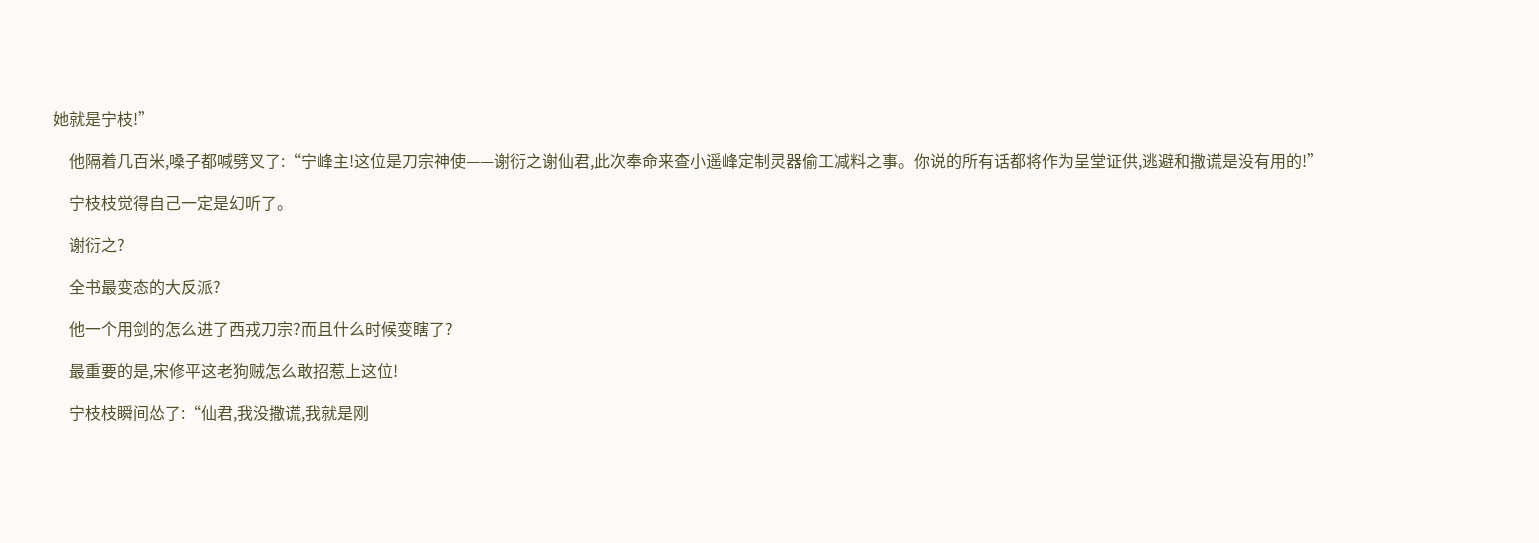她就是宁枝!”

    他隔着几百米,嗓子都喊劈叉了:“宁峰主!这位是刀宗神使——谢衍之谢仙君,此次奉命来查小遥峰定制灵器偷工减料之事。你说的所有话都将作为呈堂证供,逃避和撒谎是没有用的!”

    宁枝枝觉得自己一定是幻听了。

    谢衍之?

    全书最变态的大反派?

    他一个用剑的怎么进了西戎刀宗?而且什么时候变瞎了?

    最重要的是,宋修平这老狗贼怎么敢招惹上这位!

    宁枝枝瞬间怂了:“仙君,我没撒谎,我就是刚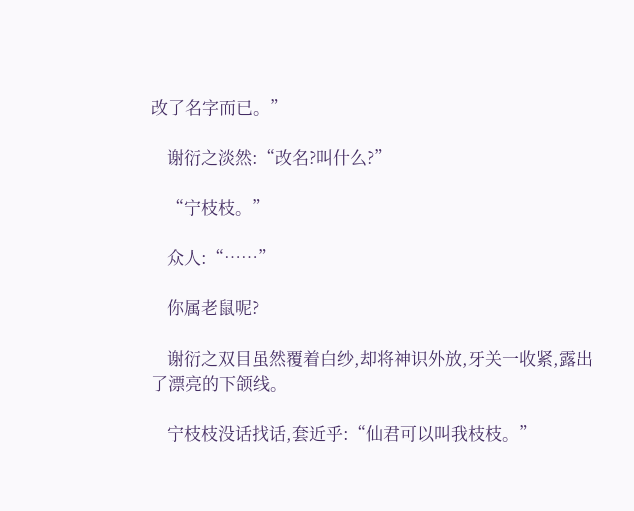改了名字而已。”

    谢衍之淡然:“改名?叫什么?”

    “宁枝枝。”

    众人:“……”

    你属老鼠呢?

    谢衍之双目虽然覆着白纱,却将神识外放,牙关一收紧,露出了漂亮的下颌线。

    宁枝枝没话找话,套近乎:“仙君可以叫我枝枝。”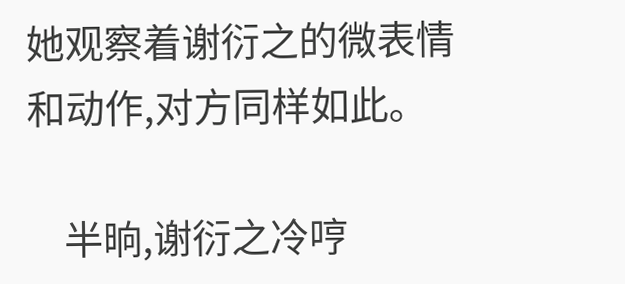她观察着谢衍之的微表情和动作,对方同样如此。

    半晌,谢衍之冷哼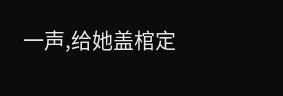一声,给她盖棺定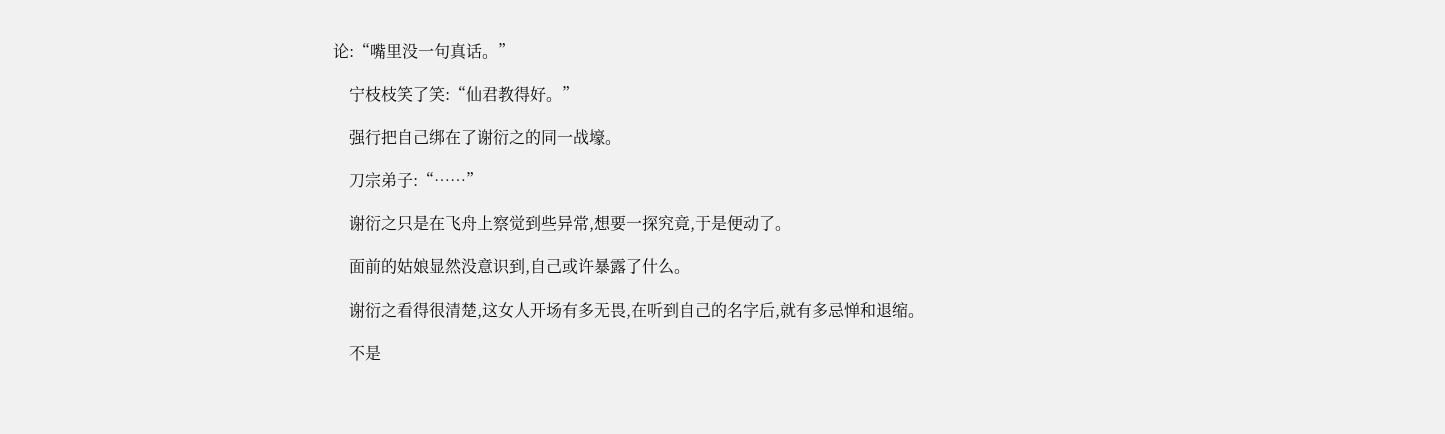论:“嘴里没一句真话。”

    宁枝枝笑了笑:“仙君教得好。”

    强行把自己绑在了谢衍之的同一战壕。

    刀宗弟子:“……”

    谢衍之只是在飞舟上察觉到些异常,想要一探究竟,于是便动了。

    面前的姑娘显然没意识到,自己或许暴露了什么。

    谢衍之看得很清楚,这女人开场有多无畏,在听到自己的名字后,就有多忌惮和退缩。

    不是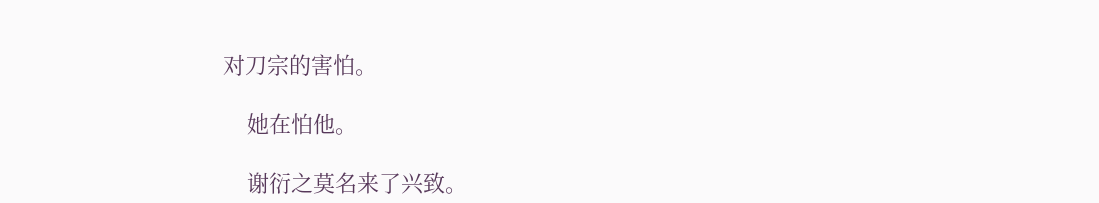对刀宗的害怕。

    她在怕他。

    谢衍之莫名来了兴致。